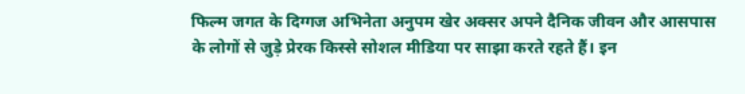फिल्म जगत के दिग्गज अभिनेता अनुपम खेर अक्सर अपने दैनिक जीवन और आसपास के लोगों से जुड़े प्रेरक किस्से सोशल मीडिया पर साझा करते रहते हैं। इन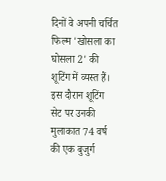दिनों वे अपनी चर्चित फिल्म 'खोसला का घोसला 2' की शूटिंग में व्यस्त हैं। इस दौरान शूटिंग सेट पर उनकी मुलाकात 74 वर्ष की एक बुजुर्ग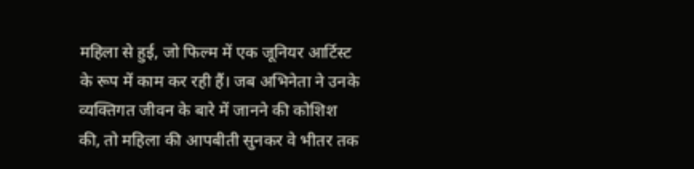महिला से हुई, जो फिल्म में एक जूनियर आर्टिस्ट के रूप में काम कर रही हैं। जब अभिनेता ने उनके व्यक्तिगत जीवन के बारे में जानने की कोशिश की, तो महिला की आपबीती सुनकर वे भीतर तक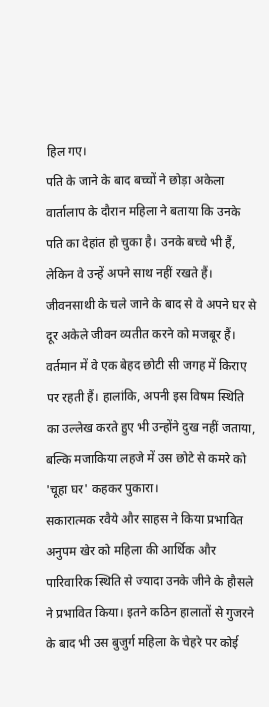हिल गए।
पति के जाने के बाद बच्चों ने छोड़ा अकेला
वार्तालाप के दौरान महिला ने बताया कि उनके पति का देहांत हो चुका है। उनके बच्चे भी हैं, लेकिन वे उन्हें अपने साथ नहीं रखते हैं। जीवनसाथी के चले जाने के बाद से वे अपने घर से दूर अकेले जीवन व्यतीत करने को मजबूर हैं। वर्तमान में वे एक बेहद छोटी सी जगह में किराए पर रहती हैं। हालांकि, अपनी इस विषम स्थिति का उल्लेख करते हुए भी उन्होंने दुख नहीं जताया, बल्कि मजाकिया लहजे में उस छोटे से कमरे को 'चूहा घर' कहकर पुकारा।
सकारात्मक रवैये और साहस ने किया प्रभावित
अनुपम खेर को महिला की आर्थिक और पारिवारिक स्थिति से ज्यादा उनके जीने के हौसले ने प्रभावित किया। इतने कठिन हालातों से गुजरने के बाद भी उस बुजुर्ग महिला के चेहरे पर कोई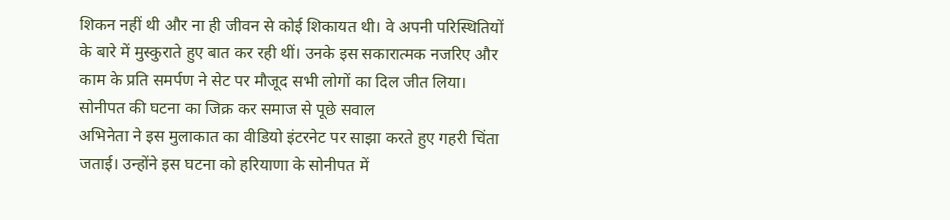शिकन नहीं थी और ना ही जीवन से कोई शिकायत थी। वे अपनी परिस्थितियों के बारे में मुस्कुराते हुए बात कर रही थीं। उनके इस सकारात्मक नजरिए और काम के प्रति समर्पण ने सेट पर मौजूद सभी लोगों का दिल जीत लिया।
सोनीपत की घटना का जिक्र कर समाज से पूछे सवाल
अभिनेता ने इस मुलाकात का वीडियो इंटरनेट पर साझा करते हुए गहरी चिंता जताई। उन्होंने इस घटना को हरियाणा के सोनीपत में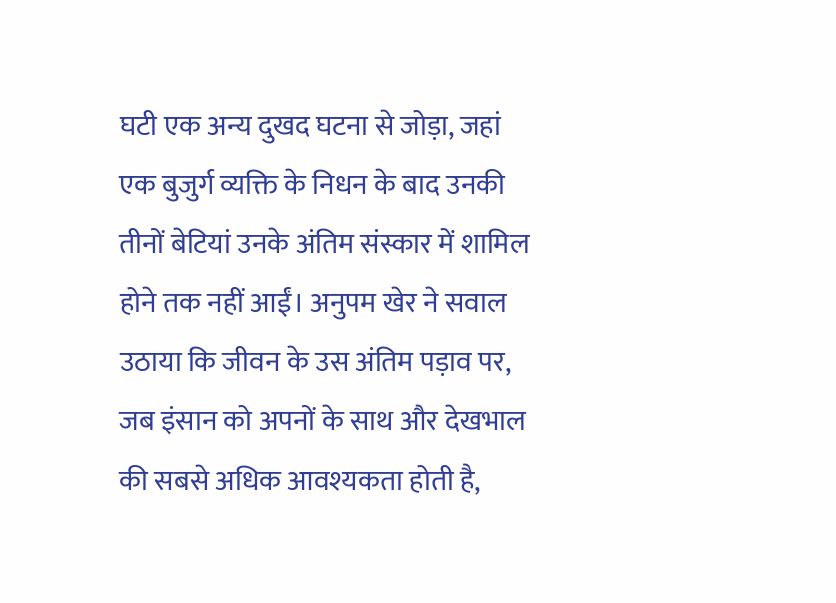घटी एक अन्य दुखद घटना से जोड़ा, जहां एक बुजुर्ग व्यक्ति के निधन के बाद उनकी तीनों बेटियां उनके अंतिम संस्कार में शामिल होने तक नहीं आईं। अनुपम खेर ने सवाल उठाया कि जीवन के उस अंतिम पड़ाव पर, जब इंसान को अपनों के साथ और देखभाल की सबसे अधिक आवश्यकता होती है,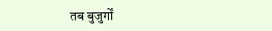तब बुजुर्गों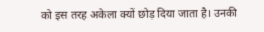को इस तरह अकेला क्यों छोड़ दिया जाता है। उनकी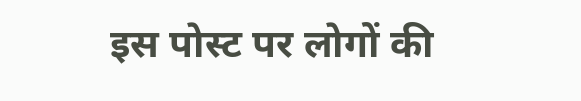इस पोस्ट पर लोगों की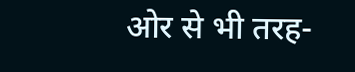ओर से भी तरह-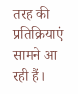तरह की प्रतिक्रियाएं सामने आ रही हैं।